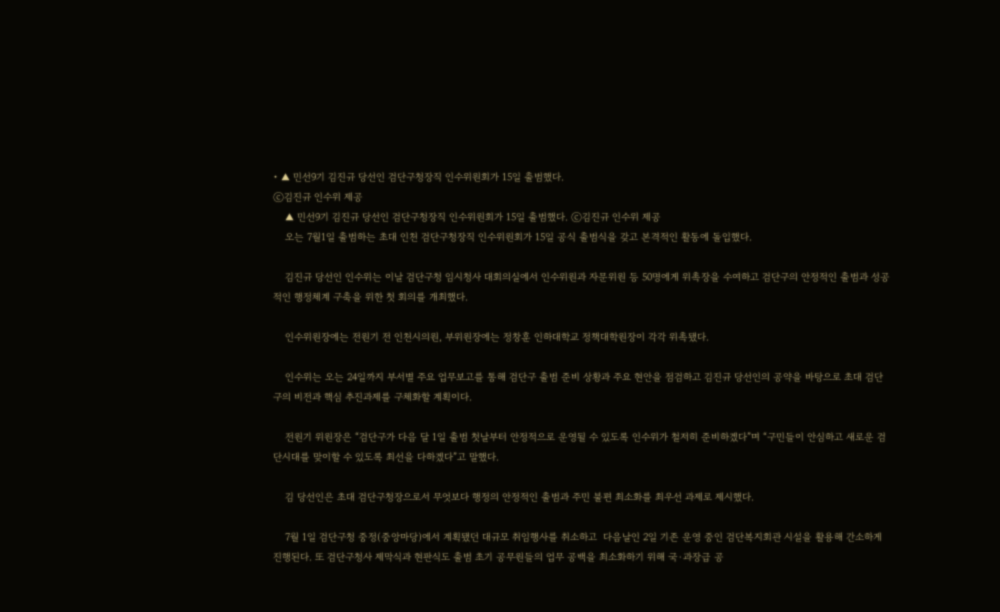• ▲ 민선9기 김진규 당선인 검단구청장직 인수위원회가 15일 출범했다.
ⓒ김진규 인수위 제공
    ▲ 민선9기 김진규 당선인 검단구청장직 인수위원회가 15일 출범했다. ⓒ김진규 인수위 제공
    오는 7월1일 출범하는 초대 인천 검단구청장직 인수위원회가 15일 공식 출범식을 갖고 본격적인 활동에 돌입했다.

    김진규 당선인 인수위는 이날 검단구청 임시청사 대회의실에서 인수위원과 자문위원 등 50명에게 위촉장을 수여하고 검단구의 안정적인 출범과 성공적인 행정체계 구축을 위한 첫 회의를 개최했다.

    인수위원장에는 전원기 전 인천시의원, 부위원장에는 정창훈 인하대학교 정책대학원장이 각각 위촉됐다.

    인수위는 오는 24일까지 부서별 주요 업무보고를 통해 검단구 출범 준비 상황과 주요 현안을 점검하고 김진규 당선인의 공약을 바탕으로 초대 검단구의 비전과 핵심 추진과제를 구체화할 계획이다.

    전원기 위원장은 “검단구가 다음 달 1일 출범 첫날부터 안정적으로 운영될 수 있도록 인수위가 철저히 준비하겠다”며 “구민들이 안심하고 새로운 검단시대를 맞이할 수 있도록 최선을 다하겠다”고 말했다.

    김 당선인은 초대 검단구청장으로서 무엇보다 행정의 안정적인 출범과 주민 불편 최소화를 최우선 과제로 제시했다.

    7월 1일 검단구청 중정(중앙마당)에서 계획됐던 대규모 취임행사를 취소하고  다음날인 2일 기존 운영 중인 검단복지회관 시설을 활용해 간소하게 진행된다. 또 검단구청사 제막식과 현판식도 출범 초기 공무원들의 업무 공백을 최소화하기 위해 국·과장급 공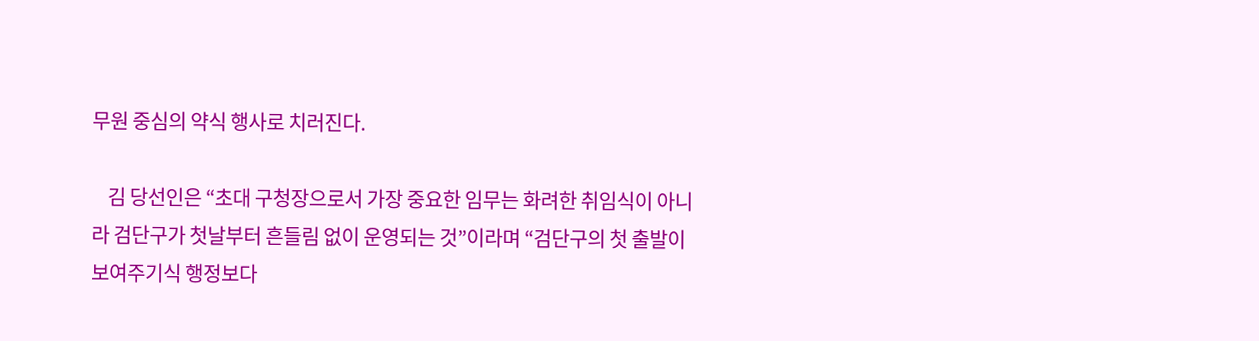무원 중심의 약식 행사로 치러진다.

    김 당선인은 “초대 구청장으로서 가장 중요한 임무는 화려한 취임식이 아니라 검단구가 첫날부터 흔들림 없이 운영되는 것”이라며 “검단구의 첫 출발이 보여주기식 행정보다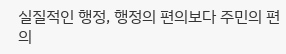실질적인 행정, 행정의 편의보다 주민의 편의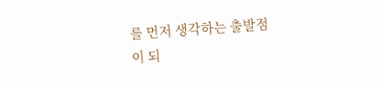를 먼저 생각하는 출발점이 되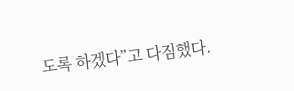도록 하겠다”고 다짐했다.